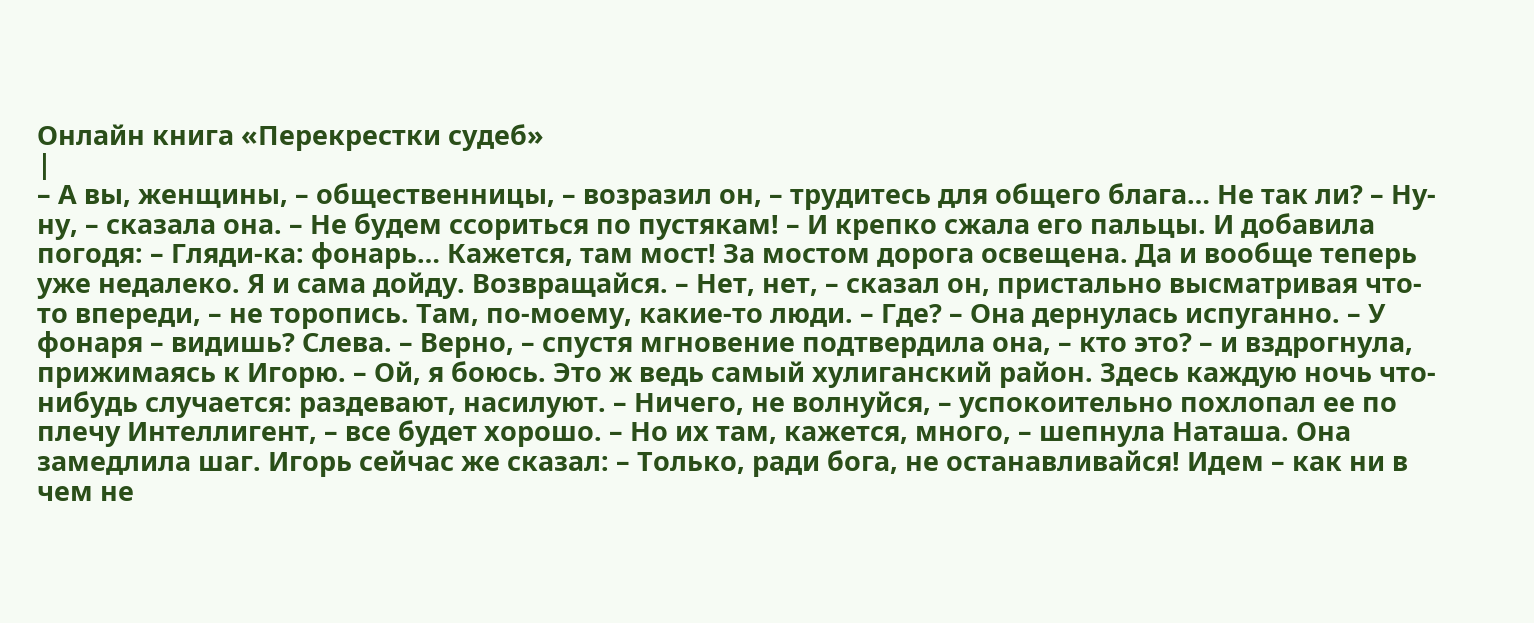Онлайн книга «Перекрестки судеб»
|
– А вы, женщины, – общественницы, – возразил он, – трудитесь для общего блага… Не так ли? – Ну-ну, – сказала она. – Не будем ссориться по пустякам! – И крепко сжала его пальцы. И добавила погодя: – Гляди-ка: фонарь… Кажется, там мост! За мостом дорога освещена. Да и вообще теперь уже недалеко. Я и сама дойду. Возвращайся. – Нет, нет, – сказал он, пристально высматривая что-то впереди, – не торопись. Там, по-моему, какие-то люди. – Где? – Она дернулась испуганно. – У фонаря – видишь? Слева. – Верно, – спустя мгновение подтвердила она, – кто это? – и вздрогнула, прижимаясь к Игорю. – Ой, я боюсь. Это ж ведь самый хулиганский район. Здесь каждую ночь что-нибудь случается: раздевают, насилуют. – Ничего, не волнуйся, – успокоительно похлопал ее по плечу Интеллигент, – все будет хорошо. – Но их там, кажется, много, – шепнула Наташа. Она замедлила шаг. Игорь сейчас же сказал: – Только, ради бога, не останавливайся! Идем – как ни в чем не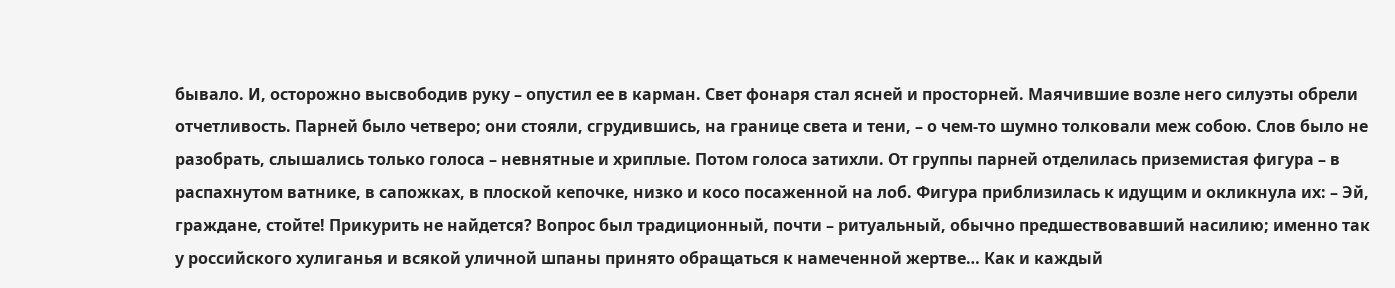бывало. И, осторожно высвободив руку – опустил ее в карман. Свет фонаря стал ясней и просторней. Маячившие возле него силуэты обрели отчетливость. Парней было четверо; они стояли, сгрудившись, на границе света и тени, – о чем-то шумно толковали меж собою. Слов было не разобрать, слышались только голоса – невнятные и хриплые. Потом голоса затихли. От группы парней отделилась приземистая фигура – в распахнутом ватнике, в сапожках, в плоской кепочке, низко и косо посаженной на лоб. Фигура приблизилась к идущим и окликнула их: – Эй, граждане, стойте! Прикурить не найдется? Вопрос был традиционный, почти – ритуальный, обычно предшествовавший насилию; именно так у российского хулиганья и всякой уличной шпаны принято обращаться к намеченной жертве… Как и каждый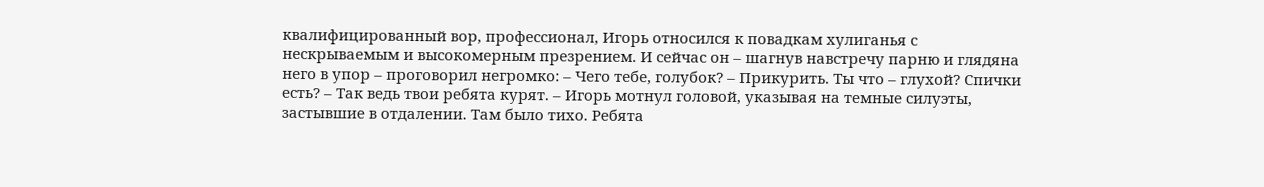квалифицированный вор, профессионал, Игорь относился к повадкам хулиганья с нескрываемым и высокомерным презрением. И сейчас он – шагнув навстречу парню и глядяна него в упор – проговорил негромко: – Чего тебе, голубок? – Прикурить. Ты что – глухой? Спички есть? – Так ведь твои ребята курят. – Игорь мотнул головой, указывая на темные силуэты, застывшие в отдалении. Там было тихо. Ребята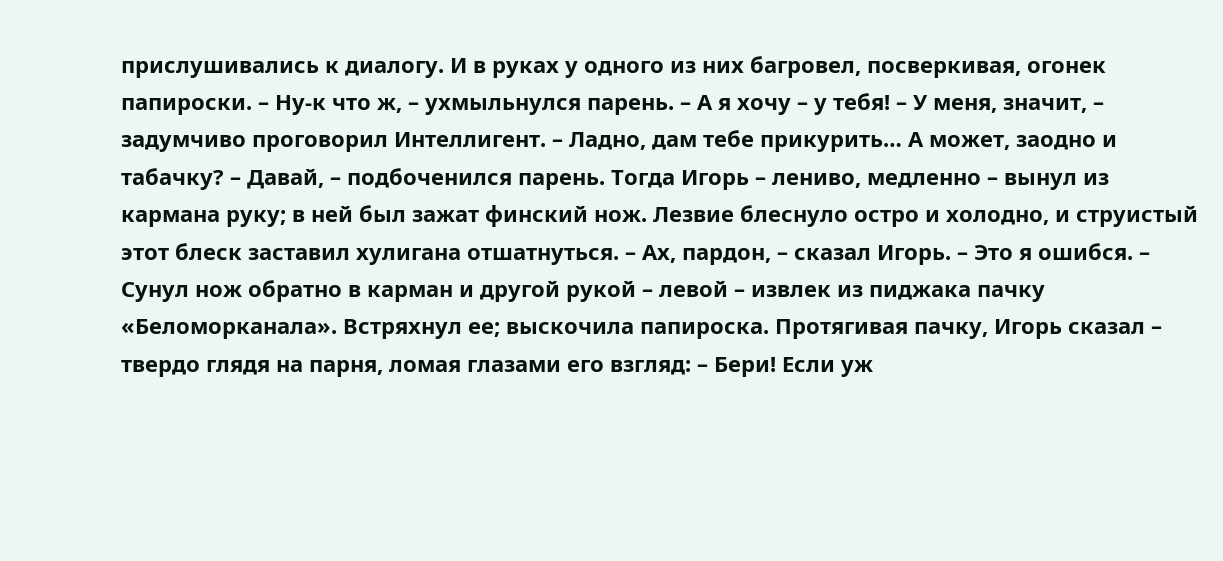прислушивались к диалогу. И в руках у одного из них багровел, посверкивая, огонек папироски. – Ну-к что ж, – ухмыльнулся парень. – А я хочу – у тебя! – У меня, значит, – задумчиво проговорил Интеллигент. – Ладно, дам тебе прикурить… А может, заодно и табачку? – Давай, – подбоченился парень. Тогда Игорь – лениво, медленно – вынул из кармана руку; в ней был зажат финский нож. Лезвие блеснуло остро и холодно, и струистый этот блеск заставил хулигана отшатнуться. – Ах, пардон, – сказал Игорь. – Это я ошибся. – Сунул нож обратно в карман и другой рукой – левой – извлек из пиджака пачку «Беломорканала». Встряхнул ее; выскочила папироска. Протягивая пачку, Игорь сказал – твердо глядя на парня, ломая глазами его взгляд: – Бери! Если уж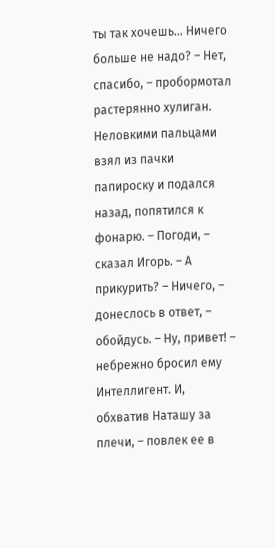ты так хочешь… Ничего больше не надо? – Нет, спасибо, – пробормотал растерянно хулиган. Неловкими пальцами взял из пачки папироску и подался назад, попятился к фонарю. – Погоди, – сказал Игорь. – А прикурить? – Ничего, – донеслось в ответ, – обойдусь. – Ну, привет! – небрежно бросил ему Интеллигент. И, обхватив Наташу за плечи, – повлек ее в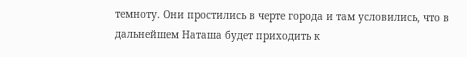темноту. Они простились в черте города и там условились, что в дальнейшем Наташа будет приходить к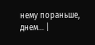нему пораньше, днем… |